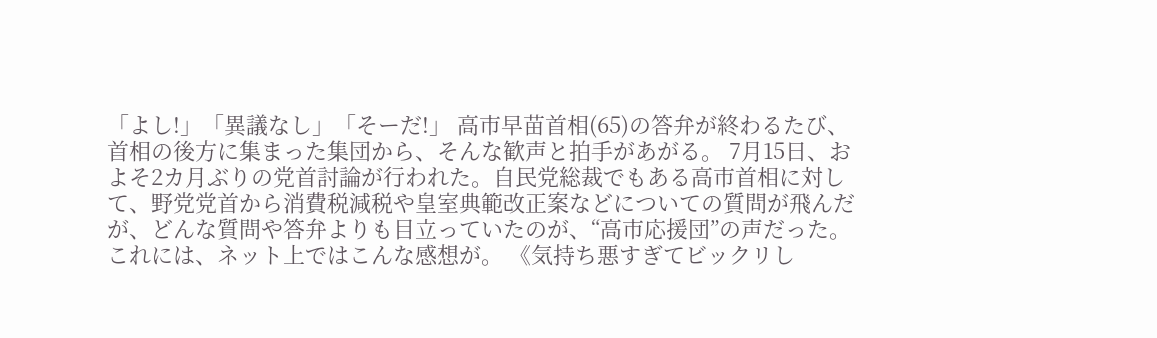「よし!」「異議なし」「そーだ!」 高市早苗首相(65)の答弁が終わるたび、首相の後方に集まった集団から、そんな歓声と拍手があがる。 7月15日、およそ2カ月ぶりの党首討論が行われた。自民党総裁でもある高市首相に対して、野党党首から消費税減税や皇室典範改正案などについての質問が飛んだが、どんな質問や答弁よりも目立っていたのが、“高市応援団”の声だった。これには、ネット上ではこんな感想が。 《気持ち悪すぎてビックリし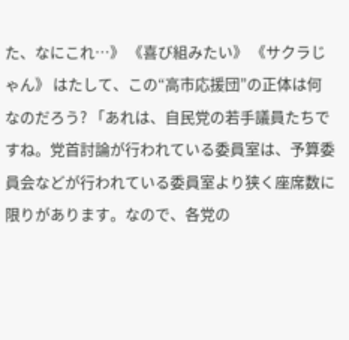た、なにこれ…》 《喜び組みたい》 《サクラじゃん》 はたして、この“高市応援団”の正体は何なのだろう? 「あれは、自民党の若手議員たちですね。党首討論が行われている委員室は、予算委員会などが行われている委員室より狭く座席数に限りがあります。なので、各党の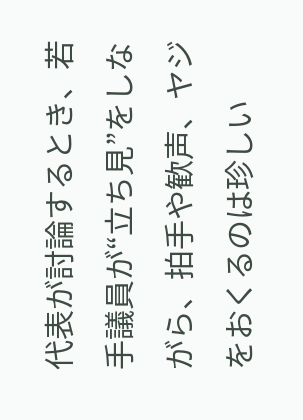代表が討論するとき、若手議員が“立ち見”をしながら、拍手や歓声、ヤジをおくるのは珍しい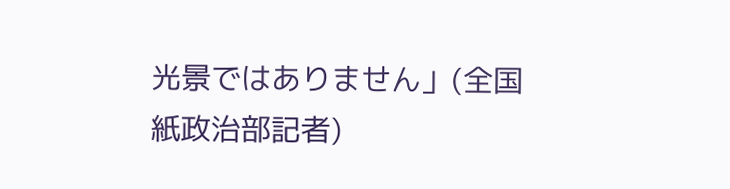光景ではありません」(全国紙政治部記者)